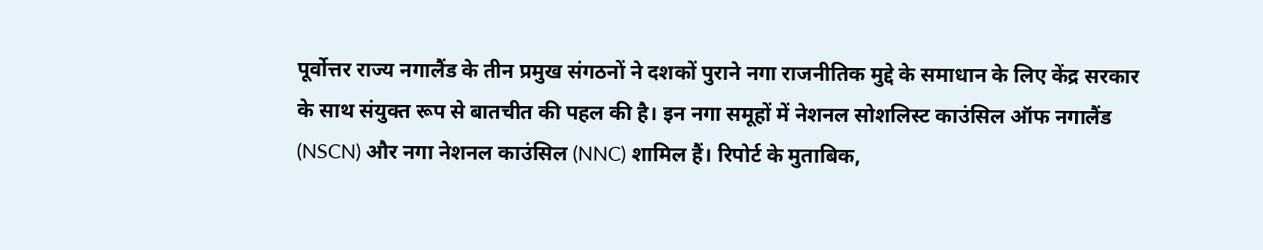पूर्वोत्तर राज्य नगालैंड के तीन प्रमुख संगठनों ने दशकों पुराने नगा राजनीतिक मुद्दे के समाधान के लिए केंद्र सरकार के साथ संयुक्त रूप से बातचीत की पहल की है। इन नगा समूहों में नेशनल सोशलिस्ट काउंसिल ऑफ नगालैंड (NSCN) और नगा नेशनल काउंसिल (NNC) शामिल हैं। रिपोर्ट के मुताबिक,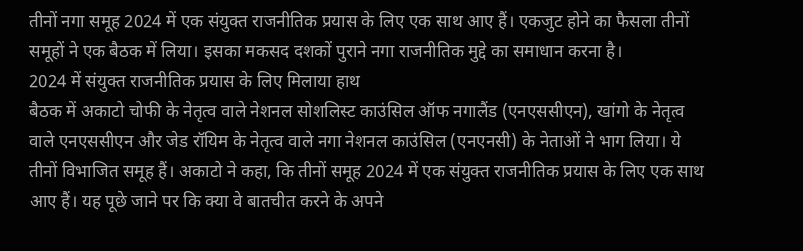तीनों नगा समूह 2024 में एक संयुक्त राजनीतिक प्रयास के लिए एक साथ आए हैं। एकजुट होने का फैसला तीनों समूहों ने एक बैठक में लिया। इसका मकसद दशकों पुराने नगा राजनीतिक मुद्दे का समाधान करना है।
2024 में संयुक्त राजनीतिक प्रयास के लिए मिलाया हाथ
बैठक में अकाटो चोफी के नेतृत्व वाले नेशनल सोशलिस्ट काउंसिल ऑफ नगालैंड (एनएससीएन), खांगो के नेतृत्व वाले एनएससीएन और जेड रॉयिम के नेतृत्व वाले नगा नेशनल काउंसिल (एनएनसी) के नेताओं ने भाग लिया। ये तीनों विभाजित समूह हैं। अकाटो ने कहा, कि तीनों समूह 2024 में एक संयुक्त राजनीतिक प्रयास के लिए एक साथ आए हैं। यह पूछे जाने पर कि क्या वे बातचीत करने के अपने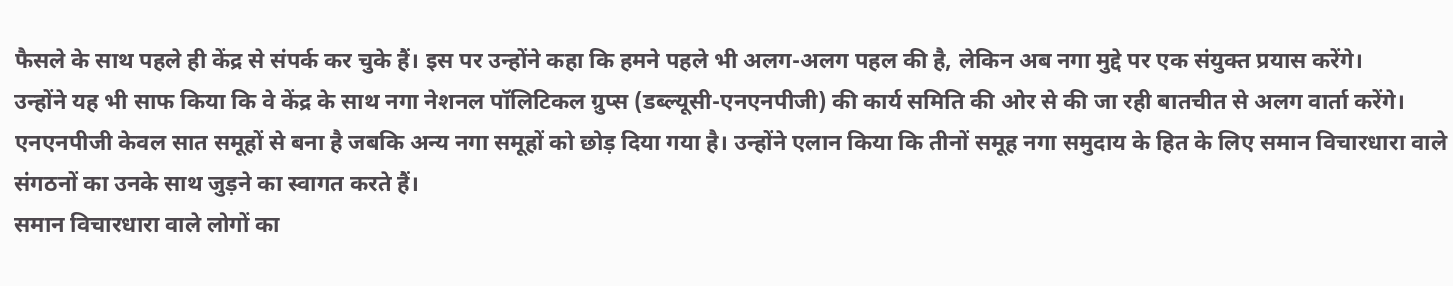फैसले के साथ पहले ही केंद्र से संपर्क कर चुके हैं। इस पर उन्होंने कहा कि हमने पहले भी अलग-अलग पहल की है, लेकिन अब नगा मुद्दे पर एक संयुक्त प्रयास करेंगे।
उन्होंने यह भी साफ किया कि वे केंद्र के साथ नगा नेशनल पॉलिटिकल ग्रुप्स (डब्ल्यूसी-एनएनपीजी) की कार्य समिति की ओर से की जा रही बातचीत से अलग वार्ता करेंगे। एनएनपीजी केवल सात समूहों से बना है जबकि अन्य नगा समूहों को छोड़ दिया गया है। उन्होंने एलान किया कि तीनों समूह नगा समुदाय के हित के लिए समान विचारधारा वाले संगठनों का उनके साथ जुड़ने का स्वागत करते हैं।
समान विचारधारा वाले लोगों का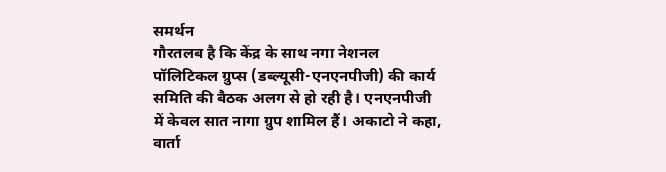समर्थन
गौरतलब है कि केंद्र के साथ नगा नेशनल पॉलिटिकल ग्रुप्स (डब्ल्यूसी-एनएनपीजी) की कार्य समिति की बैठक अलग से हो रही है। एनएनपीजी में केवल सात नागा ग्रुप शामिल हैं। अकाटो ने कहा, वार्ता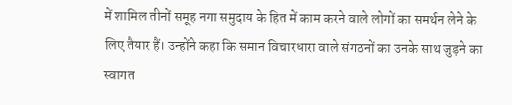में शामिल तीनों समूह नगा समुदाय के हित में काम करने वाले लोगों का समर्थन लेने के लिए तैयार हैं। उन्होंने कहा कि समान विचारधारा वाले संगठनों का उनके साथ जुड़ने का स्वागत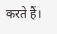करते हैं।